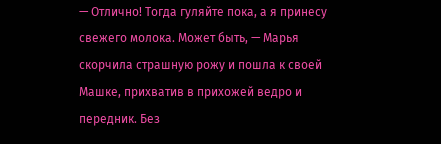— Отлично! Тогда гуляйте пока, а я принесу свежего молока. Может быть, — Марья скорчила страшную рожу и пошла к своей Машке, прихватив в прихожей ведро и передник. Без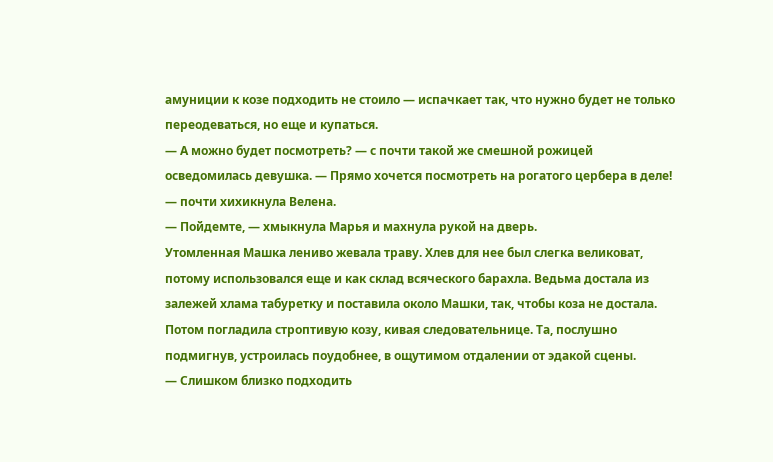амуниции к козе подходить не стоило — испачкает так, что нужно будет не только переодеваться, но еще и купаться.
— А можно будет посмотреть? — с почти такой же смешной рожицей осведомилась девушка. — Прямо хочется посмотреть на рогатого цербера в деле! — почти хихикнула Велена.
— Пойдемте, — хмыкнула Марья и махнула рукой на дверь.
Утомленная Машка лениво жевала траву. Хлев для нее был слегка великоват, потому использовался еще и как склад всяческого барахла. Ведьма достала из залежей хлама табуретку и поставила около Машки, так, чтобы коза не достала. Потом погладила строптивую козу, кивая следовательнице. Та, послушно подмигнув, устроилась поудобнее, в ощутимом отдалении от эдакой сцены.
— Слишком близко подходить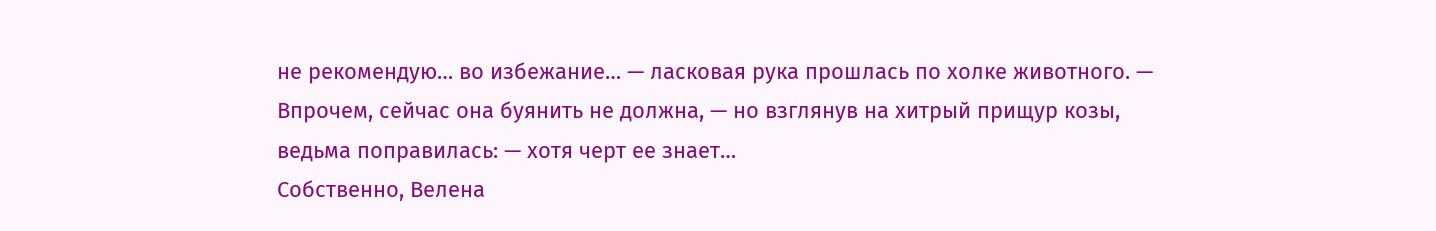не рекомендую… во избежание… — ласковая рука прошлась по холке животного. — Впрочем, сейчас она буянить не должна, — но взглянув на хитрый прищур козы, ведьма поправилась: — хотя черт ее знает…
Собственно, Велена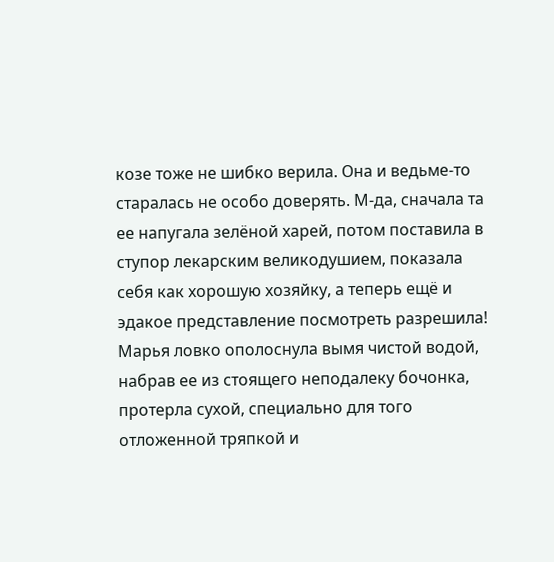козе тоже не шибко верила. Она и ведьме-то старалась не особо доверять. М-да, сначала та ее напугала зелёной харей, потом поставила в ступор лекарским великодушием, показала себя как хорошую хозяйку, а теперь ещё и эдакое представление посмотреть разрешила!
Марья ловко ополоснула вымя чистой водой, набрав ее из стоящего неподалеку бочонка, протерла сухой, специально для того отложенной тряпкой и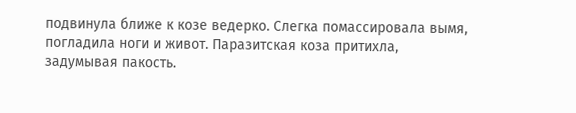подвинула ближе к козе ведерко. Слегка помассировала вымя, погладила ноги и живот. Паразитская коза притихла, задумывая пакость.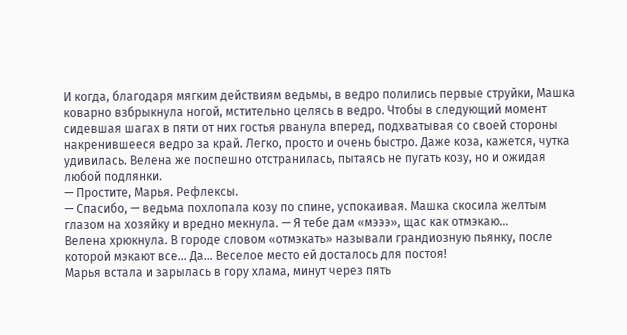И когда, благодаря мягким действиям ведьмы, в ведро полились первые струйки, Машка коварно взбрыкнула ногой, мстительно целясь в ведро. Чтобы в следующий момент сидевшая шагах в пяти от них гостья рванула вперед, подхватывая со своей стороны накренившееся ведро за край. Легко, просто и очень быстро. Даже коза, кажется, чутка удивилась. Велена же поспешно отстранилась, пытаясь не пугать козу, но и ожидая любой подлянки.
— Простите, Марья. Рефлексы.
— Спасибо, — ведьма похлопала козу по спине, успокаивая. Машка скосила желтым глазом на хозяйку и вредно мекнула. — Я тебе дам «мэээ», щас как отмэкаю…
Велена хрюкнула. В городе словом «отмэкать» называли грандиозную пьянку, после которой мэкают все… Да… Веселое место ей досталось для постоя!
Марья встала и зарылась в гору хлама, минут через пять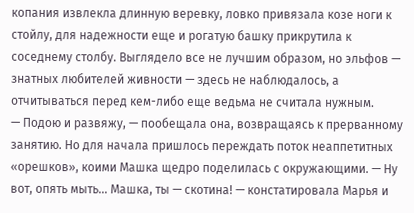копания извлекла длинную веревку, ловко привязала козе ноги к стойлу, для надежности еще и рогатую башку прикрутила к соседнему столбу. Выглядело все не лучшим образом, но эльфов — знатных любителей живности — здесь не наблюдалось, а отчитываться перед кем-либо еще ведьма не считала нужным.
— Подою и развяжу, — пообещала она, возвращаясь к прерванному занятию. Но для начала пришлось переждать поток неаппетитных «орешков», коими Машка щедро поделилась с окружающими. — Ну вот, опять мыть… Машка, ты — скотина! — констатировала Марья и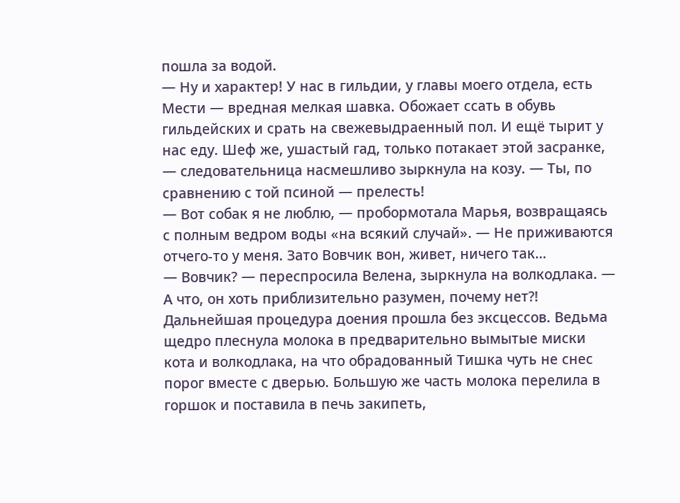пошла за водой.
— Ну и характер! У нас в гильдии, у главы моего отдела, есть Мести — вредная мелкая шавка. Обожает ссать в обувь гильдейских и срать на свежевыдраенный пол. И ещё тырит у нас еду. Шеф же, ушастый гад, только потакает этой засранке, — следовательница насмешливо зыркнула на козу. — Ты, по сравнению с той псиной — прелесть!
— Вот собак я не люблю, — пробормотала Марья, возвращаясь с полным ведром воды «на всякий случай». — Не приживаются отчего-то у меня. Зато Вовчик вон, живет, ничего так…
— Вовчик? — переспросила Велена, зыркнула на волкодлака. — А что, он хоть приблизительно разумен, почему нет?!
Дальнейшая процедура доения прошла без эксцессов. Ведьма щедро плеснула молока в предварительно вымытые миски кота и волкодлака, на что обрадованный Тишка чуть не снес порог вместе с дверью. Большую же часть молока перелила в горшок и поставила в печь закипеть,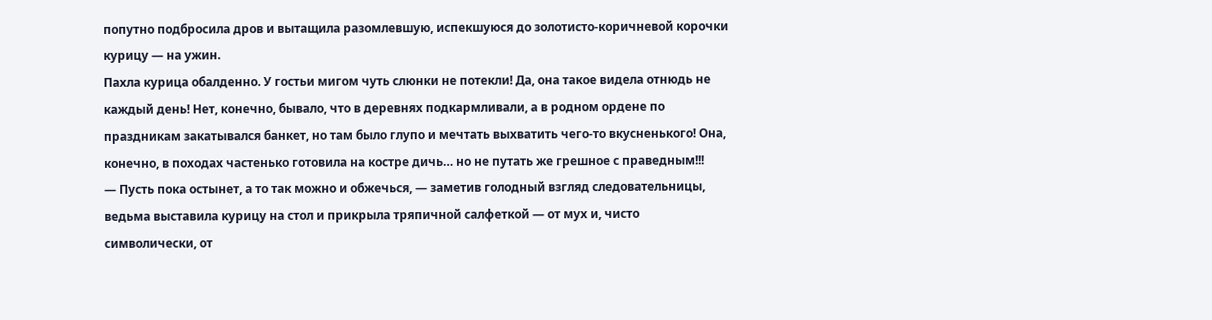попутно подбросила дров и вытащила разомлевшую, испекшуюся до золотисто-коричневой корочки курицу — на ужин.
Пахла курица обалденно. У гостьи мигом чуть слюнки не потекли! Да, она такое видела отнюдь не каждый день! Нет, конечно, бывало, что в деревнях подкармливали, а в родном ордене по праздникам закатывался банкет, но там было глупо и мечтать выхватить чего-то вкусненького! Она, конечно, в походах частенько готовила на костре дичь… но не путать же грешное с праведным!!!
— Пусть пока остынет, а то так можно и обжечься, — заметив голодный взгляд следовательницы, ведьма выставила курицу на стол и прикрыла тряпичной салфеткой — от мух и, чисто символически, от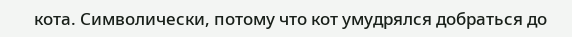кота. Символически, потому что кот умудрялся добраться до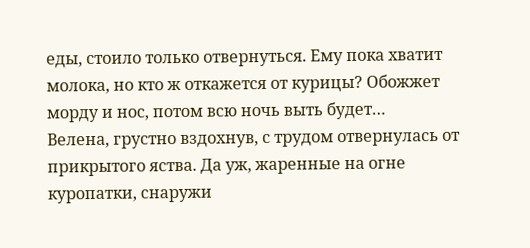еды, стоило только отвернуться. Ему пока хватит молока, но кто ж откажется от курицы? Обожжет морду и нос, потом всю ночь выть будет…
Велена, грустно вздохнув, с трудом отвернулась от прикрытого яства. Да уж, жаренные на огне куропатки, снаружи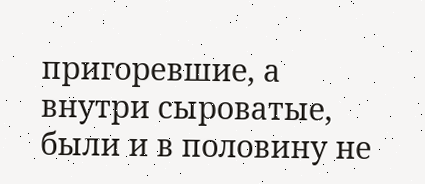пригоревшие, а внутри сыроватые, были и в половину не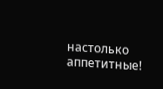настолько аппетитные!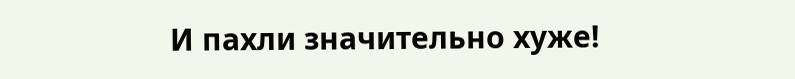И пахли значительно хуже!